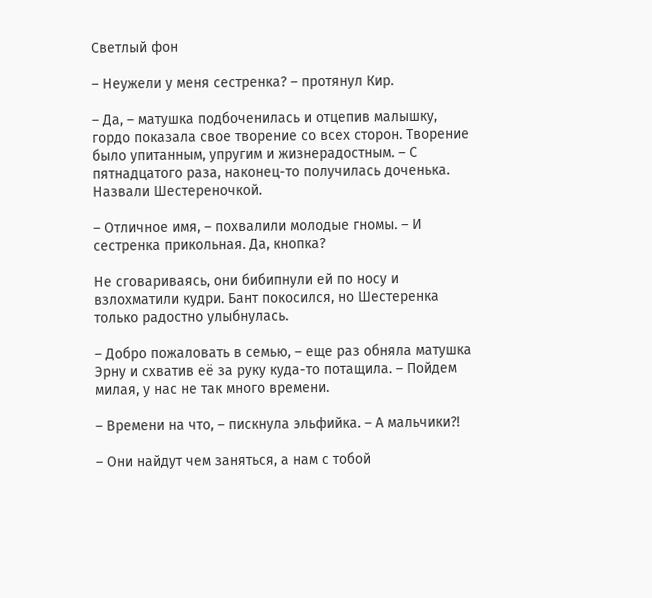Светлый фон

– Неужели у меня сестренка? – протянул Кир.

– Да, – матушка подбоченилась и отцепив малышку, гордо показала свое творение со всех сторон. Творение было упитанным, упругим и жизнерадостным. – С пятнадцатого раза, наконец-то получилась доченька. Назвали Шестереночкой.

– Отличное имя, – похвалили молодые гномы. – И сестренка прикольная. Да, кнопка?

Не сговариваясь, они бибипнули ей по носу и взлохматили кудри. Бант покосился, но Шестеренка только радостно улыбнулась.

– Добро пожаловать в семью, – еще раз обняла матушка Эрну и схватив её за руку куда-то потащила. – Пойдем милая, у нас не так много времени.

– Времени на что, – пискнула эльфийка. – А мальчики?!

– Они найдут чем заняться, а нам с тобой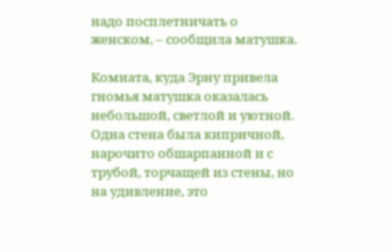надо посплетничать о женском, – сообщила матушка.

Комната, куда Эрну привела гномья матушка оказалась небольшой, светлой и уютной. Одна стена была кипричной, нарочито обшарпанной и с трубой, торчащей из стены, но на удивление, это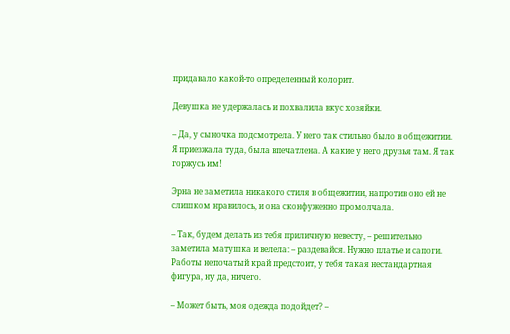придавало какой-то определенный колорит.

Девушка не удержалась и похвалила вкус хозяйки.

– Да, у сыночка подсмотрела. У него так стильно было в общежитии. Я приезжала туда, была впечатлена. А какие у него друзья там. Я так горжусь им!

Эрна не заметила никакого стиля в общежитии, напротив оно ей не слишком нравилось, и она сконфуженно промолчала.

– Так, будем делать из тебя приличную невесту, – решительно заметила матушка и велела: – раздевайся. Нужно платье и сапоги. Работы непочатый край предстоит, у тебя такая нестандартная фигура, ну да, ничего.

– Может быть, моя одежда подойдет? –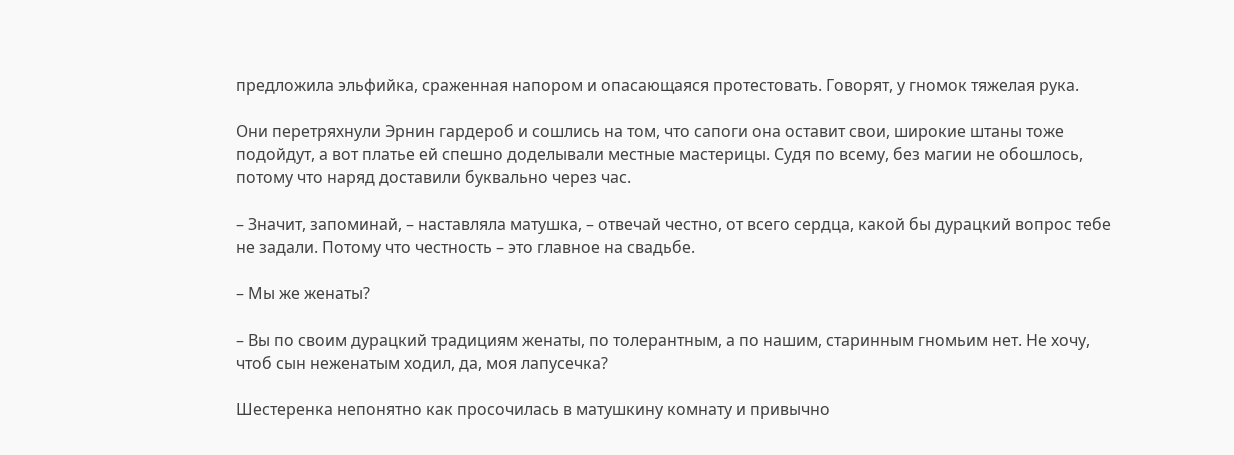предложила эльфийка, сраженная напором и опасающаяся протестовать. Говорят, у гномок тяжелая рука.

Они перетряхнули Эрнин гардероб и сошлись на том, что сапоги она оставит свои, широкие штаны тоже подойдут, а вот платье ей спешно доделывали местные мастерицы. Судя по всему, без магии не обошлось, потому что наряд доставили буквально через час.

– Значит, запоминай, – наставляла матушка, – отвечай честно, от всего сердца, какой бы дурацкий вопрос тебе не задали. Потому что честность – это главное на свадьбе.

– Мы же женаты?

– Вы по своим дурацкий традициям женаты, по толерантным, а по нашим, старинным гномьим нет. Не хочу, чтоб сын неженатым ходил, да, моя лапусечка?

Шестеренка непонятно как просочилась в матушкину комнату и привычно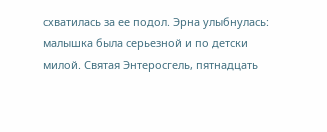схватилась за ее подол. Эрна улыбнулась: малышка была серьезной и по детски милой. Святая Энтеросгель, пятнадцать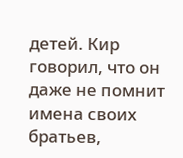детей. Кир говорил, что он даже не помнит имена своих братьев,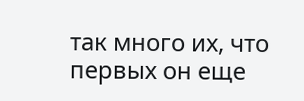так много их, что первых он еще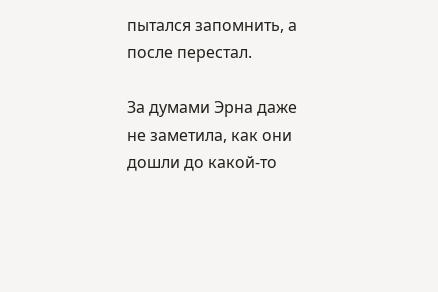пытался запомнить, а после перестал.

За думами Эрна даже не заметила, как они дошли до какой-то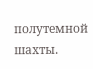полутемной шахты.